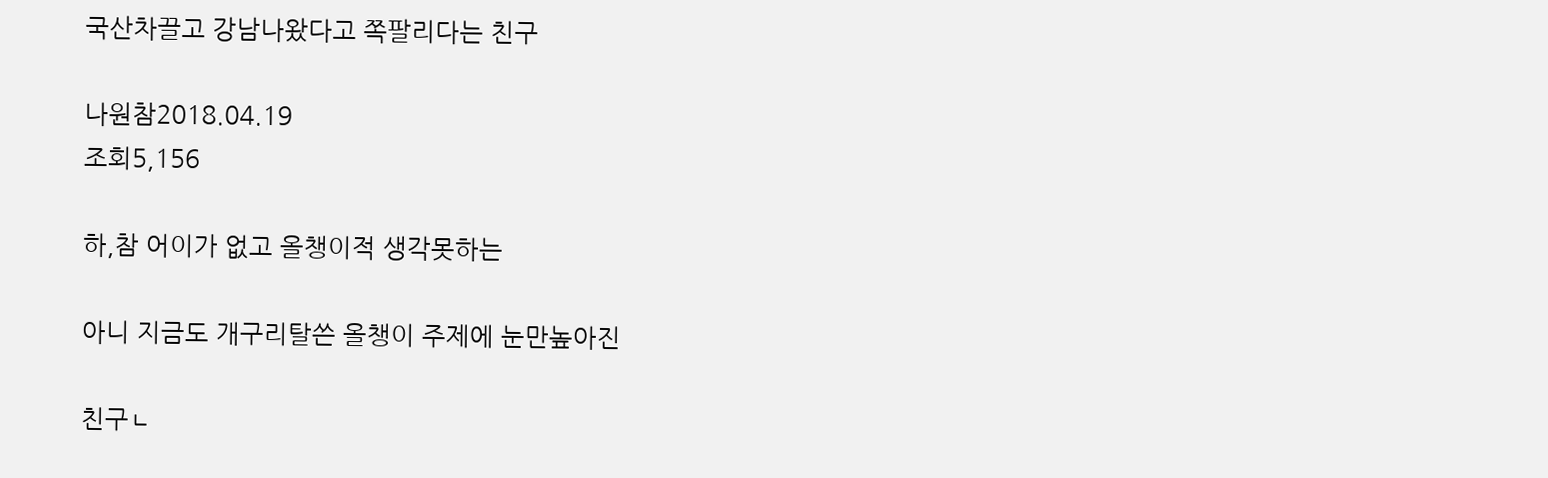국산차끌고 강남나왔다고 쪽팔리다는 친구

나원참2018.04.19
조회5,156

하,참 어이가 없고 올챙이적 생각못하는

아니 지금도 개구리탈쓴 올챙이 주제에 눈만높아진

친구ㄴ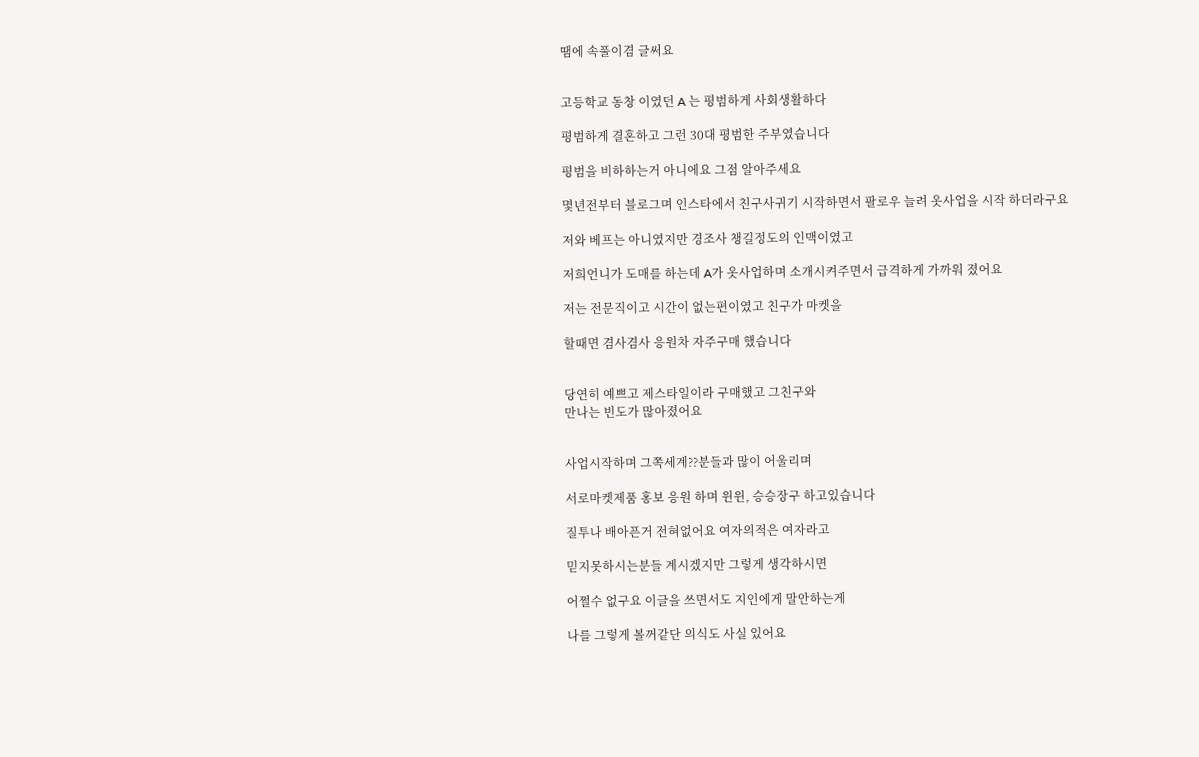땜에 속풀이겸 글써요


고등학교 동창 이였던 A 는 평범하게 사회생활하다

평범하게 결혼하고 그런 30대 평범한 주부였습니다

평범을 비하하는거 아니에요 그점 알아주세요

몇년전부터 블로그며 인스타에서 친구사귀기 시작하면서 팔로우 늘려 옷사업을 시작 하더라구요

저와 베프는 아니였지만 경조사 챙길정도의 인맥이였고

저희언니가 도매를 하는데 A가 옷사업하며 소개시켜주면서 급격하게 가까워 졌어요

저는 전문직이고 시간이 없는편이였고 친구가 마켓을

할때면 겸사겸사 응원차 자주구매 했습니다


당연히 예쁘고 제스타일이라 구매했고 그친구와
만나는 빈도가 많아졌어요


사업시작하며 그쪽세계??분들과 많이 어울리며

서로마켓제품 홍보 응원 하며 윈윈, 승승장구 하고있습니다

질투나 배아픈거 전혀없어요 여자의적은 여자라고

믿지못하시는분들 계시겠지만 그렇게 생각하시면

어쩔수 없구요 이글을 쓰면서도 지인에게 말안하는게

나를 그렇게 볼꺼같단 의식도 사실 있어요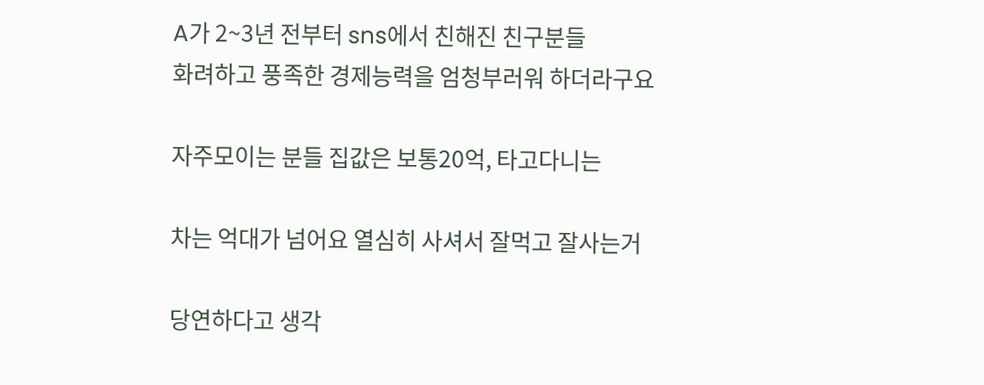A가 2~3년 전부터 sns에서 친해진 친구분들
화려하고 풍족한 경제능력을 엄청부러워 하더라구요

자주모이는 분들 집값은 보통20억, 타고다니는

차는 억대가 넘어요 열심히 사셔서 잘먹고 잘사는거

당연하다고 생각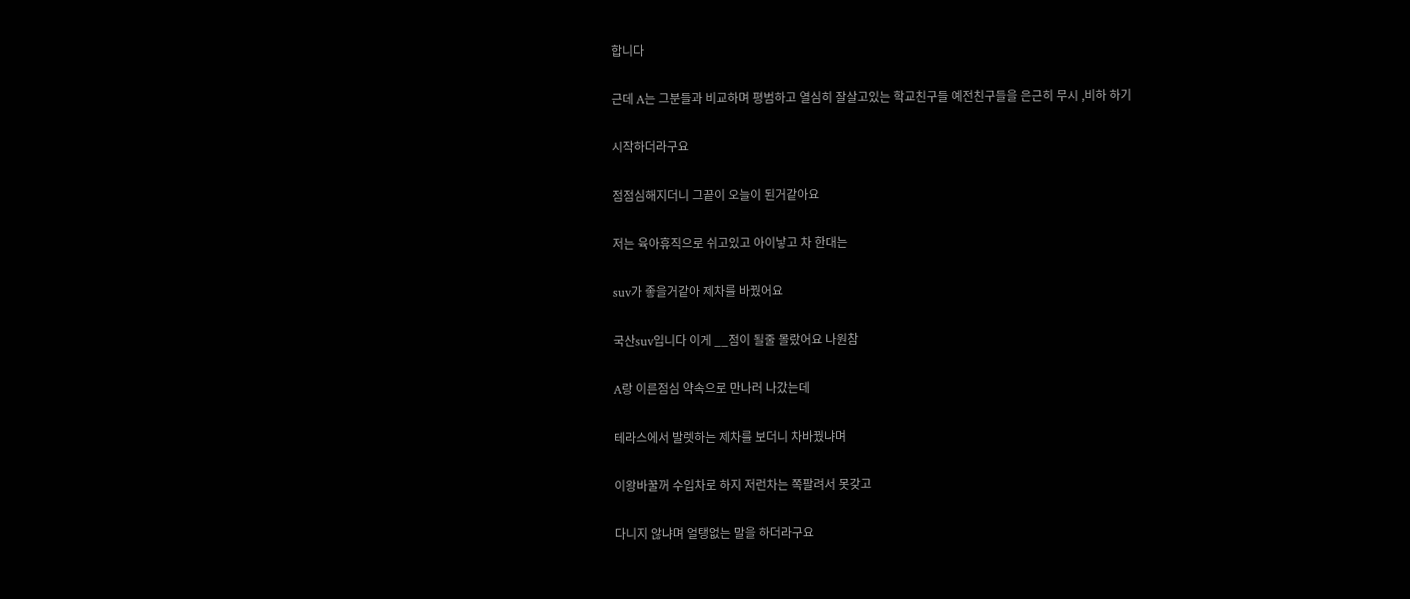합니다

근데 A는 그분들과 비교하며 평범하고 열심히 잘살고있는 학교친구들 예전친구들을 은근히 무시 ,비하 하기

시작하더라구요

점점심해지더니 그끝이 오늘이 된거같아요

저는 육아휴직으로 쉬고있고 아이낳고 차 한대는

suv가 좋을거같아 제차를 바꿨어요

국산suv입니다 이게 __점이 될줄 몰랐어요 나원참

A랑 이른점심 약속으로 만나러 나갔는데

테라스에서 발렛하는 제차를 보더니 차바꿨냐며

이왕바꿀꺼 수입차로 하지 저런차는 쪽팔려서 못갖고

다니지 않냐며 얼탱없는 말을 하더라구요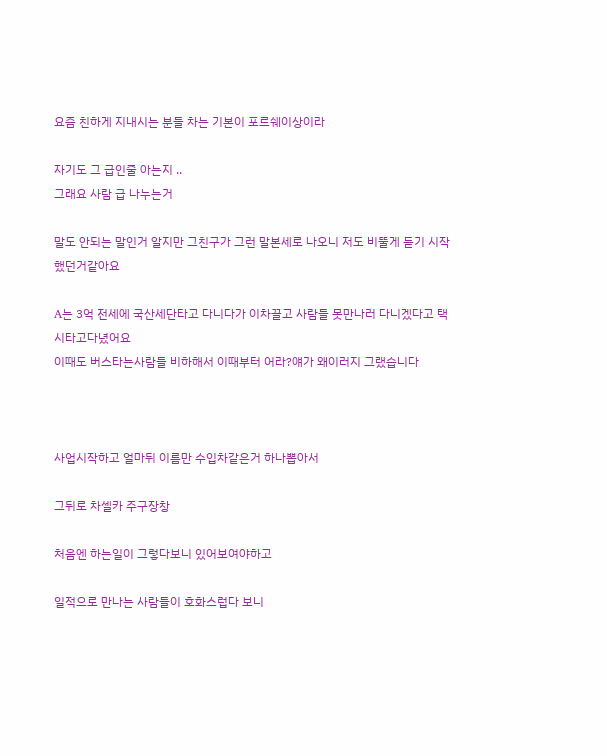요즘 친하게 지내시는 분들 차는 기본이 포르쉐이상이라

자기도 그 급인줄 아는지 ..
그래요 사람 급 나누는거

말도 안되는 말인거 알지만 그친구가 그런 말본세로 나오니 저도 비뚤게 듣기 시작했던거같아요

A는 3억 전세에 국산세단타고 다니다가 이차끌고 사람들 못만나러 다니겠다고 택시타고다녔어요
이때도 버스타는사람들 비하해서 이때부터 어라?얘가 왜이러지 그랬습니다



사업시작하고 얼마뒤 이름만 수입차같은거 하나뽑아서

그뒤로 차셀카 주구장창

처음엔 하는일이 그렇다보니 있어보여야하고

일적으로 만나는 사람들이 호화스럽다 보니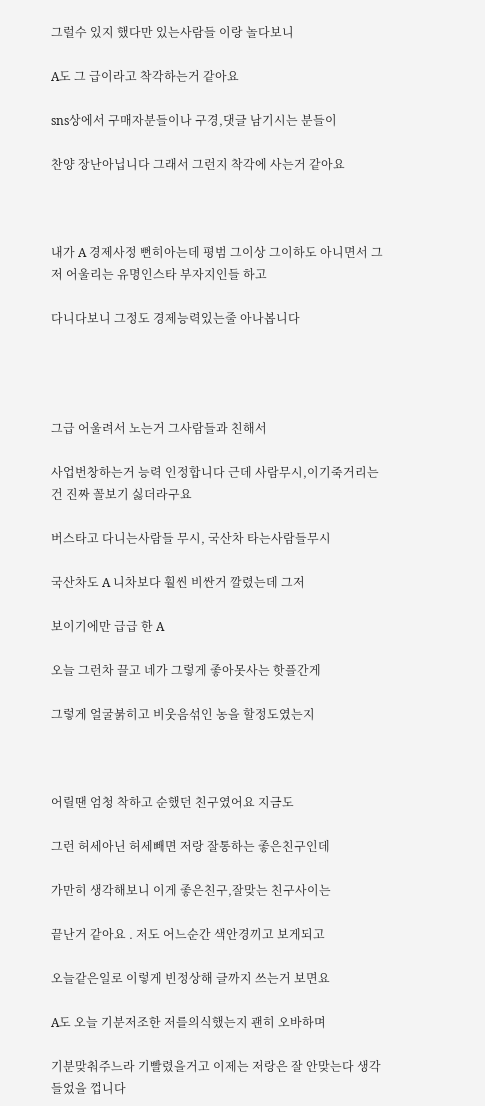그럴수 있지 했다만 있는사람들 이랑 놀다보니

A도 그 급이라고 착각하는거 같아요

sns상에서 구매자분들이나 구경,댓글 남기시는 분들이

찬양 장난아닙니다 그래서 그런지 착각에 사는거 같아요



내가 A 경제사정 뻔히아는데 평범 그이상 그이하도 아니면서 그저 어울리는 유명인스타 부자지인들 하고

다니다보니 그정도 경제능력있는줄 아나봅니다




그급 어울려서 노는거 그사람들과 친해서

사업번창하는거 능력 인정합니다 근데 사람무시,이기죽거리는건 진짜 꼴보기 싫더라구요

버스타고 다니는사람들 무시, 국산차 타는사람들무시

국산차도 A 니차보다 훨씬 비싼거 깔렸는데 그저

보이기에만 급급 한 A

오늘 그런차 끌고 네가 그렇게 좋아못사는 핫플간게

그렇게 얼굴붉히고 비웃음섞인 농을 할정도였는지



어릴땐 엄청 착하고 순했던 친구였어요 지금도

그런 허세아닌 허세빼면 저랑 잘통하는 좋은친구인데

가만히 생각해보니 이게 좋은친구,잘맞는 친구사이는

끝난거 같아요 . 저도 어느순간 색안경끼고 보게되고

오늘같은일로 이렇게 빈정상해 글까지 쓰는거 보면요

A도 오늘 기분저조한 저를의식했는지 괜히 오바하며

기분맞춰주느라 기빨렸을거고 이제는 저랑은 잘 안맞는다 생각들었을 껍니다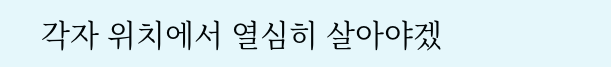각자 위치에서 열심히 살아야겠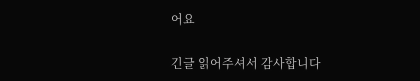어요

긴글 읽어주셔서 감사합니다